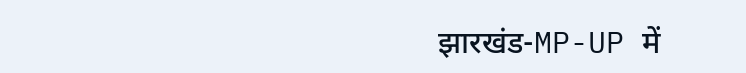झारखंड-MP-UP में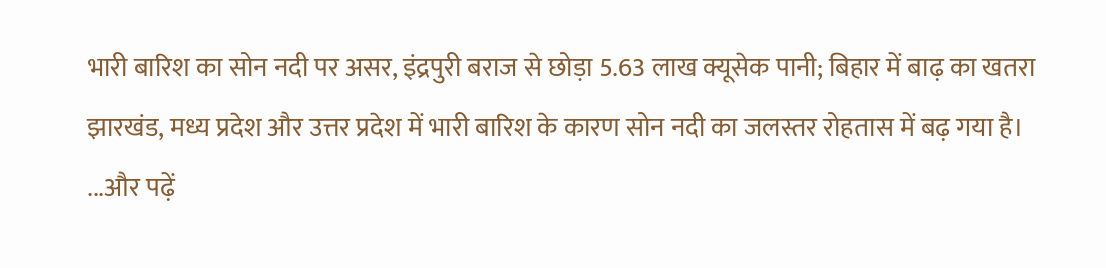भारी बारिश का सोन नदी पर असर, इंद्रपुरी बराज से छोड़ा 5.63 लाख क्यूसेक पानी; बिहार में बाढ़ का खतरा
झारखंड, मध्य प्रदेश और उत्तर प्रदेश में भारी बारिश के कारण सोन नदी का जलस्तर रोहतास में बढ़ गया है। ...और पढ़ें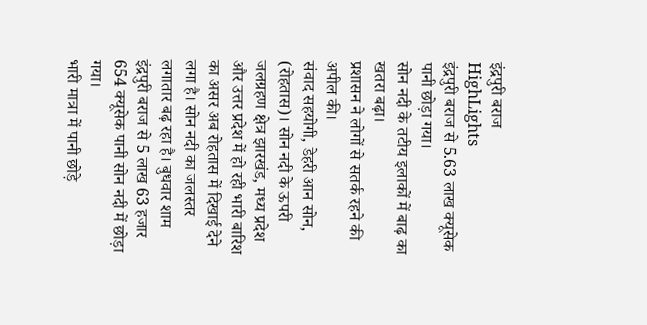इंद्रपुरी बराज
HighLights
इंद्रपुरी बराज से 5.63 लाख क्यूसेक पानी छोड़ा गया।
सोन नदी के तटीय इलाकों में बाढ़ का खतरा बढ़ा।
प्रशासन ने लोगों से सतर्क रहने की अपील की।
संवाद सहयोगी, डेहरी आन सोन, (रोहतास)। सोन नदी के ऊपरी जलग्रहण क्षेत्र झारखंड, मध्य प्रदेश और उत्तर प्रदेश में हो रही भारी बारिश का असर अब रोहतास में दिखाई देने लगा है। सोन नदी का जलस्तर लगातार बढ़ रहा है। बुधवार शाम इंद्रपुरी बराज से 5 लाख 63 हजार 654 क्यूसेक पानी सोन नदी में छोड़ा गया।
भारी मात्रा में पानी छोड़े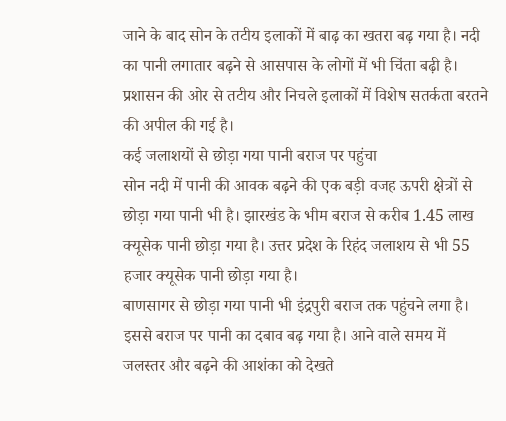जाने के बाद सोन के तटीय इलाकों में बाढ़ का खतरा बढ़ गया है। नदी का पानी लगातार बढ़ने से आसपास के लोगों में भी चिंता बढ़ी है। प्रशासन की ओर से तटीय और निचले इलाकों में विशेष सतर्कता बरतने की अपील की गई है।
कई जलाशयों से छोड़ा गया पानी बराज पर पहुंचा
सोन नदी में पानी की आवक बढ़ने की एक बड़ी वजह ऊपरी क्षेत्रों से छोड़ा गया पानी भी है। झारखंड के भीम बराज से करीब 1.45 लाख क्यूसेक पानी छोड़ा गया है। उत्तर प्रदेश के रिहंद जलाशय से भी 55 हजार क्यूसेक पानी छोड़ा गया है।
बाणसागर से छोड़ा गया पानी भी इंद्रपुरी बराज तक पहुंचने लगा है। इससे बराज पर पानी का दबाव बढ़ गया है। आने वाले समय में जलस्तर और बढ़ने की आशंका को देखते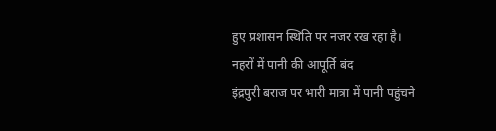हुए प्रशासन स्थिति पर नजर रख रहा है।
नहरों में पानी की आपूर्ति बंद
इंद्रपुरी बराज पर भारी मात्रा में पानी पहुंचने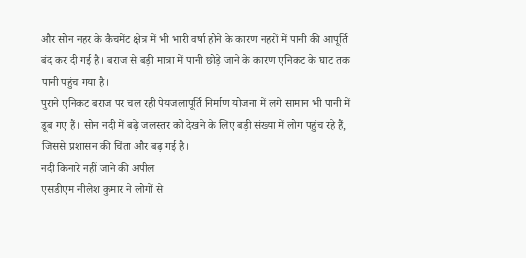और सोन नहर के कैचमेंट क्षेत्र में भी भारी वर्षा होने के कारण नहरों में पानी की आपूर्ति बंद कर दी गई है। बराज से बड़ी मात्रा में पानी छोड़े जाने के कारण एनिकट के घाट तक पानी पहुंच गया है।
पुराने एनिकट बराज पर चल रही पेयजलापूर्ति निर्माण योजना में लगे सामान भी पानी में डूब गए हैं। सोन नदी में बढ़े जलस्तर को देखने के लिए बड़ी संख्या में लोग पहुंच रहे हैं, जिससे प्रशासन की चिंता और बढ़ गई है।
नदी किनारे नहीं जाने की अपील
एसडीएम नीलेश कुमार ने लोगों से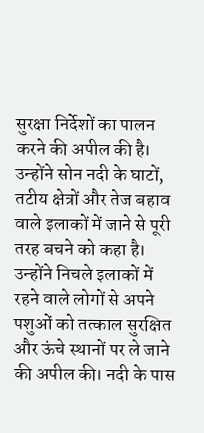सुरक्षा निर्देशों का पालन करने की अपील की है। उन्होंने सोन नदी के घाटों, तटीय क्षेत्रों और तेज बहाव वाले इलाकों में जाने से पूरी तरह बचने को कहा है।
उन्होंने निचले इलाकों में रहने वाले लोगों से अपने पशुओं को तत्काल सुरक्षित और ऊंचे स्थानों पर ले जाने की अपील की। नदी के पास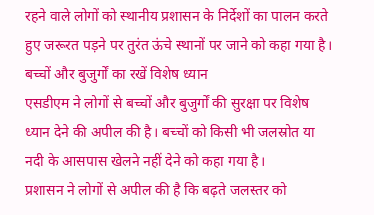रहने वाले लोगों को स्थानीय प्रशासन के निर्देशों का पालन करते हुए जरूरत पड़ने पर तुरंत ऊंचे स्थानों पर जाने को कहा गया है।
बच्चों और बुजुर्गों का रखें विशेष ध्यान
एसडीएम ने लोगों से बच्चों और बुजुर्गों की सुरक्षा पर विशेष ध्यान देने की अपील की है। बच्चों को किसी भी जलस्रोत या नदी के आसपास खेलने नहीं देने को कहा गया है।
प्रशासन ने लोगों से अपील की है कि बढ़ते जलस्तर को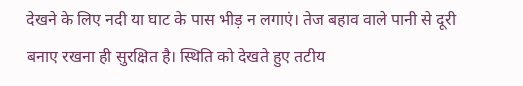देखने के लिए नदी या घाट के पास भीड़ न लगाएं। तेज बहाव वाले पानी से दूरी बनाए रखना ही सुरक्षित है। स्थिति को देखते हुए तटीय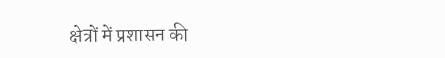क्षेत्रों में प्रशासन की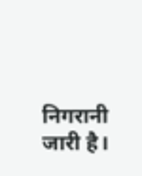निगरानी जारी है।